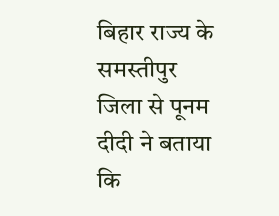बिहार राज्य के समस्तीपुर जिला से पूनम दीदी ने बताया कि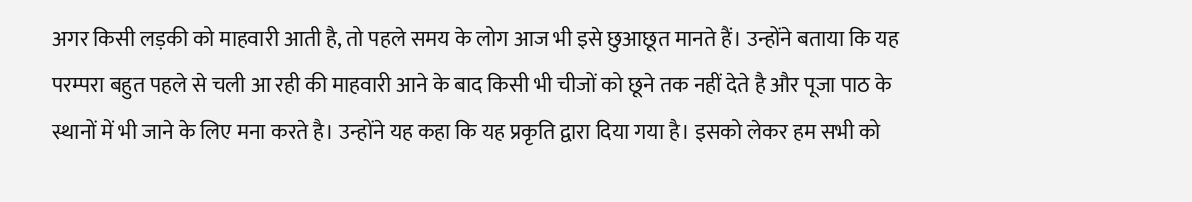अगर किसी लड़की को माहवारी आती है, तो पहले समय के लोग आज भी इसे छुआछूत मानते हैं। उन्होंने बताया कि यह परम्परा बहुत पहले से चली आ रही की माहवारी आने के बाद किसी भी चीजों को छूने तक नहीं देते है और पूजा पाठ के स्थानों में भी जाने के लिए मना करते है। उन्होंने यह कहा कि यह प्रकृति द्वारा दिया गया है। इसको लेकर हम सभी को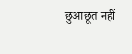छुआछूत नहीं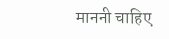माननी चाहिए